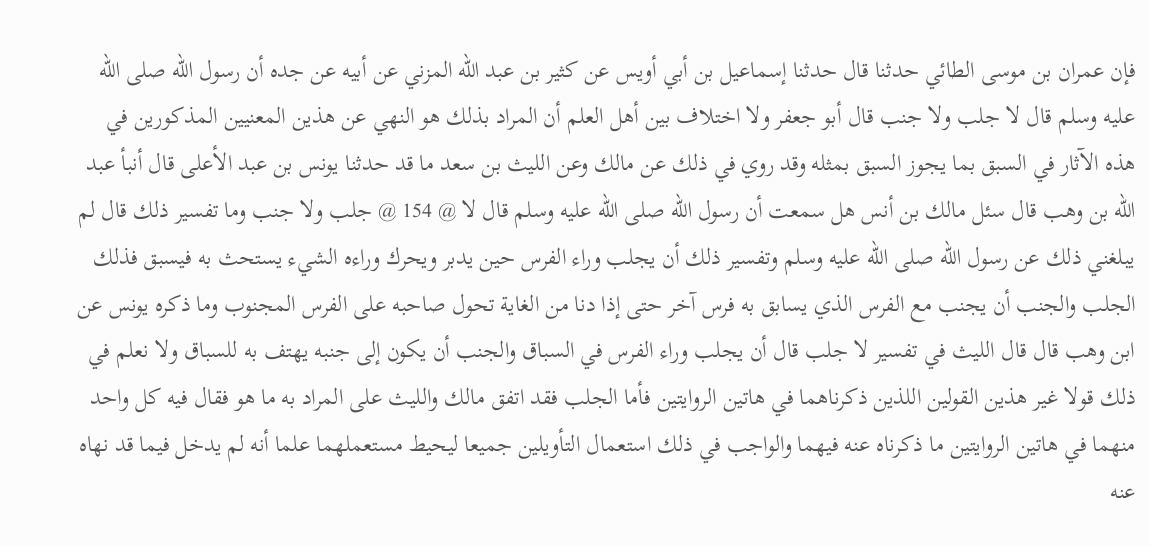فإن عمران بن موسى الطائي حدثنا قال حدثنا إسماعيل بن أبي أويس عن كثير بن عبد الله المزني عن أبيه عن جده أن رسول الله صلى الله عليه وسلم قال لا جلب ولا جنب قال أبو جعفر ولا اختلاف بين أهل العلم أن المراد بذلك هو النهي عن هذين المعنيين المذكورين في هذه الآثار في السبق بما يجوز السبق بمثله وقد روي في ذلك عن مالك وعن الليث بن سعد ما قد حدثنا يونس بن عبد الأعلى قال أنبأ عبد الله بن وهب قال سئل مالك بن أنس هل سمعت أن رسول الله صلى الله عليه وسلم قال لا @ 154 @ جلب ولا جنب وما تفسير ذلك قال لم يبلغني ذلك عن رسول الله صلى الله عليه وسلم وتفسير ذلك أن يجلب وراء الفرس حين يدبر ويحرك وراءه الشيء يستحث به فيسبق فذلك الجلب والجنب أن يجنب مع الفرس الذي يسابق به فرس آخر حتى إذا دنا من الغاية تحول صاحبه على الفرس المجنوب وما ذكره يونس عن ابن وهب قال قال الليث في تفسير لا جلب قال أن يجلب وراء الفرس في السباق والجنب أن يكون إلى جنبه يهتف به للسباق ولا نعلم في ذلك قولا غير هذين القولين اللذين ذكرناهما في هاتين الروايتين فأما الجلب فقد اتفق مالك والليث على المراد به ما هو فقال فيه كل واحد منهما في هاتين الروايتين ما ذكرناه عنه فيهما والواجب في ذلك استعمال التأويلين جميعا ليحيط مستعملهما علما أنه لم يدخل فيما قد نهاه عنه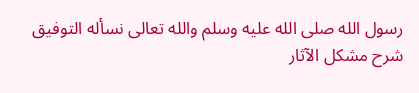رسول الله صلى الله عليه وسلم والله تعالى نسأله التوفيق
شرح مشكل الآثار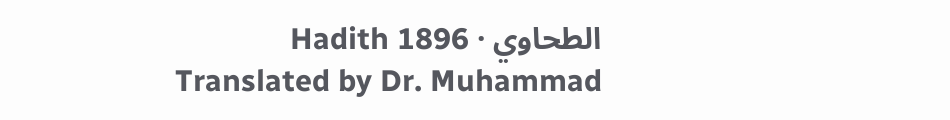الطحاوي · Hadith 1896
Translated by Dr. Muhammad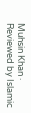Muhsin Khan · Reviewed by Islamic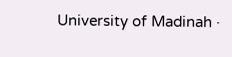University of Madinah ·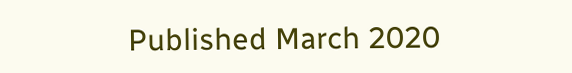Published March 2020